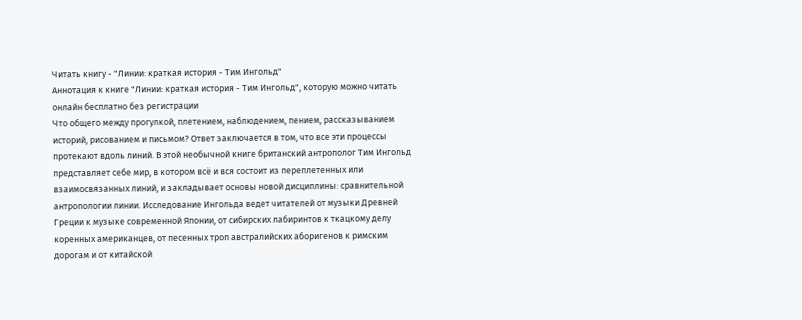Читать книгу - "Линии: краткая история - Тим Ингольд"
Аннотация к книге "Линии: краткая история - Тим Ингольд", которую можно читать онлайн бесплатно без регистрации
Что общего между прогулкой, плетением, наблюдением, пением, рассказыванием историй, рисованием и письмом? Ответ заключается в том, что все эти процессы протекают вдоль линий. В этой необычной книге британский антрополог Тим Ингольд представляет себе мир, в котором всё и вся состоит из переплетенных или взаимосвязанных линий, и закладывает основы новой дисциплины: сравнительной антропологии линии. Исследование Ингольда ведет читателей от музыки Древней Греции к музыке современной Японии, от сибирских лабиринтов к ткацкому делу коренных американцев, от песенных троп австралийских аборигенов к римским дорогам и от китайской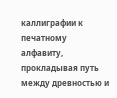каллиграфии к печатному алфавиту, прокладывая путь между древностью и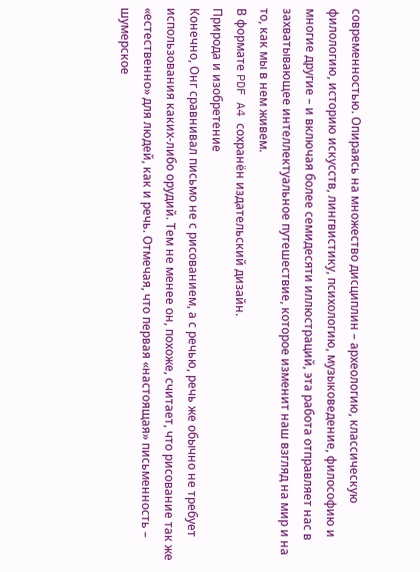современностью. Опираясь на множество дисциплин – археологию, классическую филологию, историю искусств, лингвистику, психологию, музыковедение, философию и многие другие – и включая более семидесяти иллюстраций, эта работа отправляет нас в захватывающее интеллектуальное путешествие, которое изменит наш взгляд на мир и на то, как мы в нем живем.
В формате PDF A4 сохранён издательский дизайн.
Природа и изобретение
Конечно, Онг сравнивал письмо не с рисованием, а с речью, речь же обычно не требует использования каких-либо орудий. Тем не менее он, похоже, считает, что рисование так же «естественно» для людей, как и речь. Отмечая, что первая «настоящая» письменность – шумерское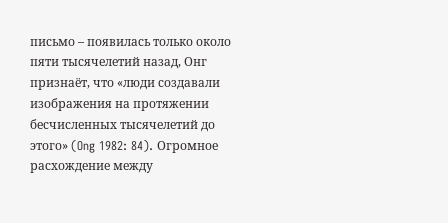письмо – появилась только около пяти тысячелетий назад, Онг признаёт, что «люди создавали изображения на протяжении бесчисленных тысячелетий до этого» (Ong 1982: 84). Огромное расхождение между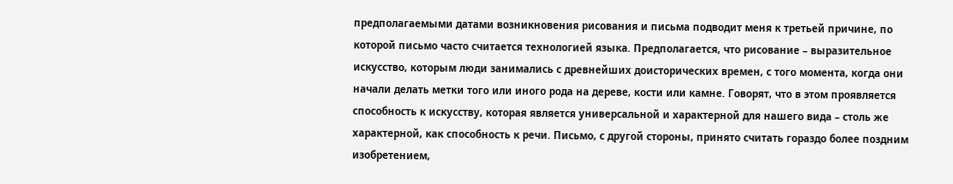предполагаемыми датами возникновения рисования и письма подводит меня к третьей причине, по которой письмо часто считается технологией языка. Предполагается, что рисование – выразительное искусство, которым люди занимались с древнейших доисторических времен, с того момента, когда они начали делать метки того или иного рода на дереве, кости или камне. Говорят, что в этом проявляется способность к искусству, которая является универсальной и характерной для нашего вида – столь же характерной, как способность к речи. Письмо, с другой стороны, принято считать гораздо более поздним изобретением,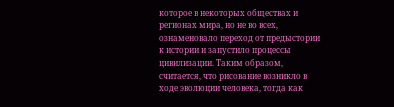которое в некоторых обществах и регионах мира, но не во всех, ознаменовало переход от предыстории к истории и запустило процессы цивилизации. Таким образом, считается, что рисование возникло в ходе эволюции человека, тогда как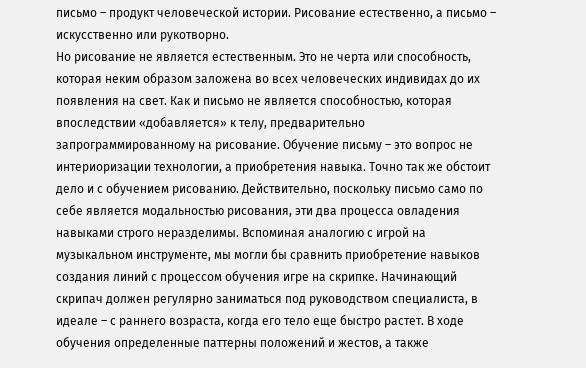письмо – продукт человеческой истории. Рисование естественно, а письмо – искусственно или рукотворно.
Но рисование не является естественным. Это не черта или способность, которая неким образом заложена во всех человеческих индивидах до их появления на свет. Как и письмо не является способностью, которая впоследствии «добавляется» к телу, предварительно запрограммированному на рисование. Обучение письму – это вопрос не интериоризации технологии, а приобретения навыка. Точно так же обстоит дело и с обучением рисованию. Действительно, поскольку письмо само по себе является модальностью рисования, эти два процесса овладения навыками строго неразделимы. Вспоминая аналогию с игрой на музыкальном инструменте, мы могли бы сравнить приобретение навыков создания линий с процессом обучения игре на скрипке. Начинающий скрипач должен регулярно заниматься под руководством специалиста, в идеале – с раннего возраста, когда его тело еще быстро растет. В ходе обучения определенные паттерны положений и жестов, а также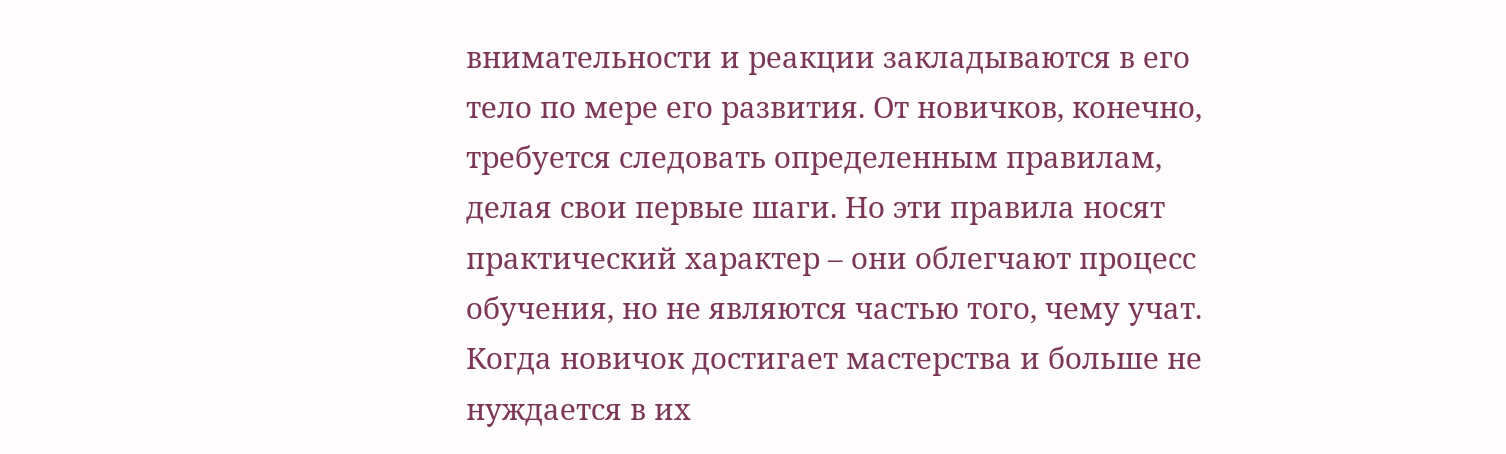внимательности и реакции закладываются в его тело по мере его развития. От новичков, конечно, требуется следовать определенным правилам, делая свои первые шаги. Но эти правила носят практический характер – они облегчают процесс обучения, но не являются частью того, чему учат. Когда новичок достигает мастерства и больше не нуждается в их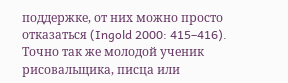поддержке, от них можно просто отказаться (Ingold 2000: 415–416).
Точно так же молодой ученик рисовальщика, писца или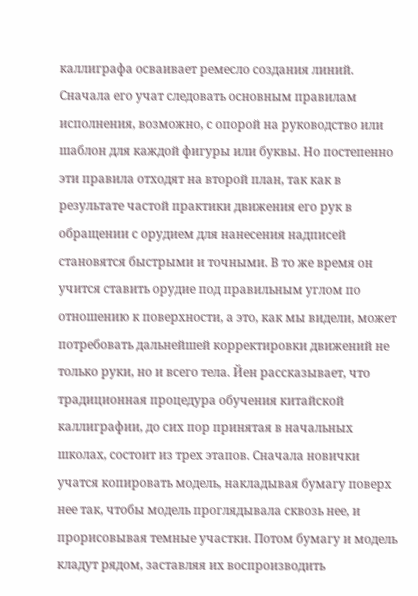каллиграфа осваивает ремесло создания линий. Сначала его учат следовать основным правилам исполнения, возможно, с опорой на руководство или шаблон для каждой фигуры или буквы. Но постепенно эти правила отходят на второй план, так как в результате частой практики движения его рук в обращении с орудием для нанесения надписей становятся быстрыми и точными. В то же время он учится ставить орудие под правильным углом по отношению к поверхности, а это, как мы видели, может потребовать дальнейшей корректировки движений не только руки, но и всего тела. Йен рассказывает, что традиционная процедура обучения китайской каллиграфии, до сих пор принятая в начальных школах, состоит из трех этапов. Сначала новички учатся копировать модель, накладывая бумагу поверх нее так, чтобы модель проглядывала сквозь нее, и прорисовывая темные участки. Потом бумагу и модель кладут рядом, заставляя их воспроизводить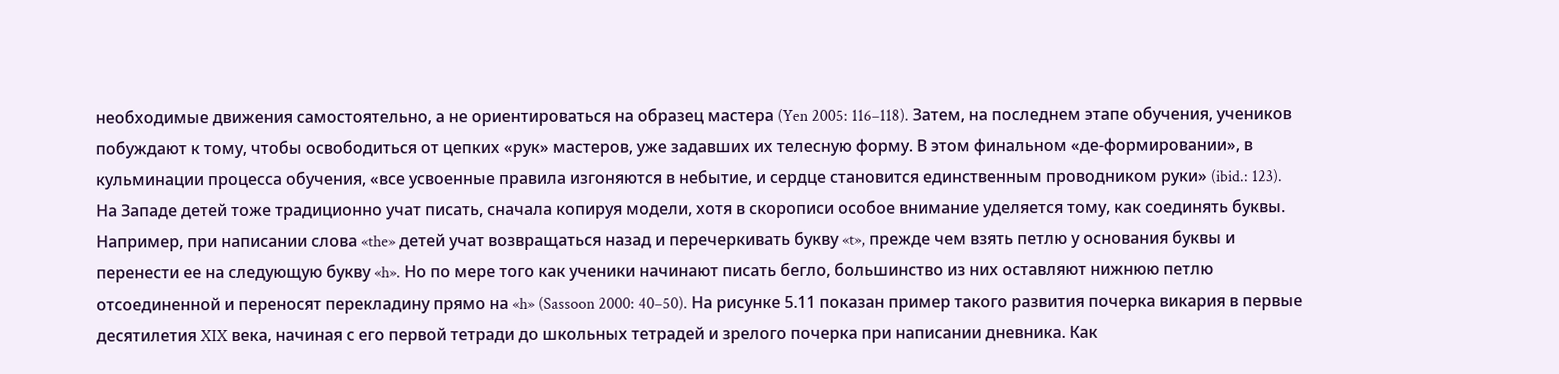необходимые движения самостоятельно, а не ориентироваться на образец мастера (Yen 2005: 116–118). Затем, на последнем этапе обучения, учеников побуждают к тому, чтобы освободиться от цепких «рук» мастеров, уже задавших их телесную форму. В этом финальном «де-формировании», в кульминации процесса обучения, «все усвоенные правила изгоняются в небытие, и сердце становится единственным проводником руки» (ibid.: 123).
На Западе детей тоже традиционно учат писать, сначала копируя модели, хотя в скорописи особое внимание уделяется тому, как соединять буквы. Например, при написании слова «the» детей учат возвращаться назад и перечеркивать букву «t», прежде чем взять петлю у основания буквы и перенести ее на следующую букву «h». Но по мере того как ученики начинают писать бегло, большинство из них оставляют нижнюю петлю отсоединенной и переносят перекладину прямо на «h» (Sassoon 2000: 40–50). На рисунке 5.11 показан пример такого развития почерка викария в первые десятилетия XIX века, начиная с его первой тетради до школьных тетрадей и зрелого почерка при написании дневника. Как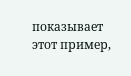показывает этот пример,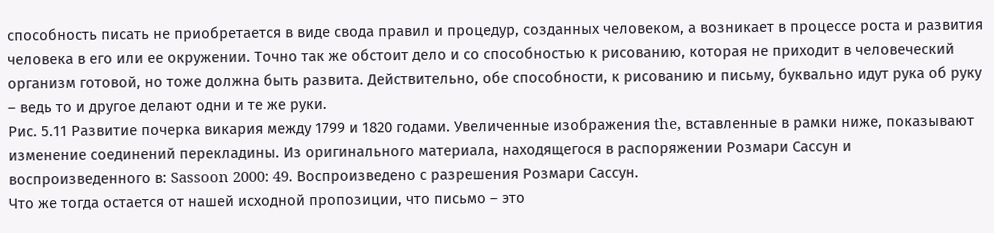способность писать не приобретается в виде свода правил и процедур, созданных человеком, а возникает в процессе роста и развития человека в его или ее окружении. Точно так же обстоит дело и со способностью к рисованию, которая не приходит в человеческий организм готовой, но тоже должна быть развита. Действительно, обе способности, к рисованию и письму, буквально идут рука об руку – ведь то и другое делают одни и те же руки.
Рис. 5.11 Развитие почерка викария между 1799 и 1820 годами. Увеличенные изображения the, вставленные в рамки ниже, показывают изменение соединений перекладины. Из оригинального материала, находящегося в распоряжении Розмари Сассун и воспроизведенного в: Sassoon 2000: 49. Воспроизведено с разрешения Розмари Сассун.
Что же тогда остается от нашей исходной пропозиции, что письмо – это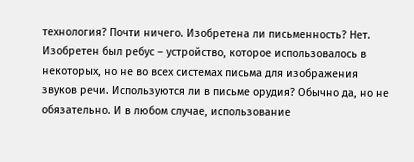технология? Почти ничего. Изобретена ли письменность? Нет. Изобретен был ребус – устройство, которое использовалось в некоторых, но не во всех системах письма для изображения звуков речи. Используются ли в письме орудия? Обычно да, но не обязательно. И в любом случае, использование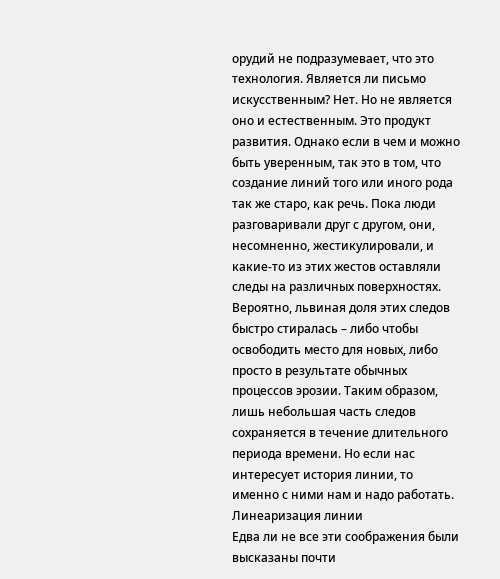орудий не подразумевает, что это технология. Является ли письмо искусственным? Нет. Но не является оно и естественным. Это продукт развития. Однако если в чем и можно быть уверенным, так это в том, что создание линий того или иного рода так же старо, как речь. Пока люди разговаривали друг с другом, они, несомненно, жестикулировали, и какие-то из этих жестов оставляли следы на различных поверхностях. Вероятно, львиная доля этих следов быстро стиралась – либо чтобы освободить место для новых, либо просто в результате обычных процессов эрозии. Таким образом, лишь небольшая часть следов сохраняется в течение длительного периода времени. Но если нас интересует история линии, то именно с ними нам и надо работать.
Линеаризация линии
Едва ли не все эти соображения были высказаны почти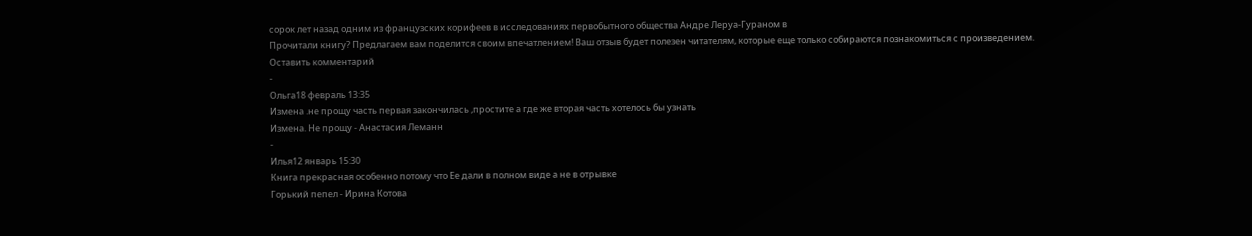сорок лет назад одним из французских корифеев в исследованиях первобытного общества Андре Леруа-Гураном в
Прочитали книгу? Предлагаем вам поделится своим впечатлением! Ваш отзыв будет полезен читателям, которые еще только собираются познакомиться с произведением.
Оставить комментарий
-
Ольга18 февраль 13:35
Измена .не прощу часть первая закончилась ,простите а где же вторая часть хотелось бы узнать
Измена. Не прощу - Анастасия Леманн
-
Илья12 январь 15:30
Книга прекрасная особенно потому что Ее дали в полном виде а не в отрывке
Горький пепел - Ирина Котова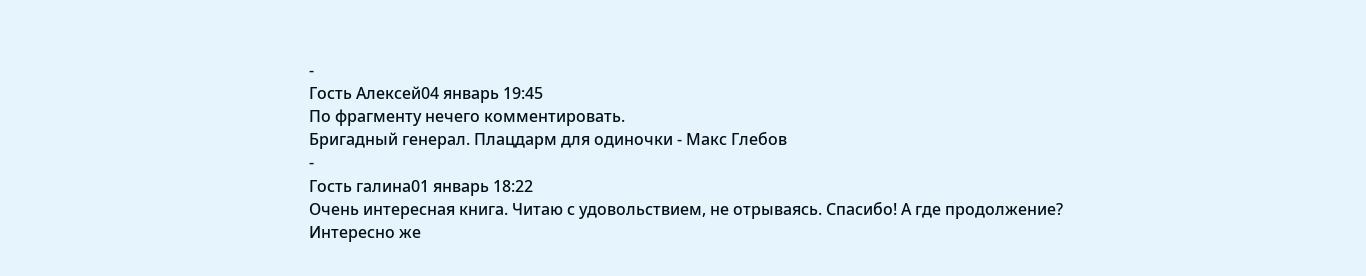-
Гость Алексей04 январь 19:45
По фрагменту нечего комментировать.
Бригадный генерал. Плацдарм для одиночки - Макс Глебов
-
Гость галина01 январь 18:22
Очень интересная книга. Читаю с удовольствием, не отрываясь. Спасибо! А где продолжение? Интересно же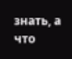знать, а что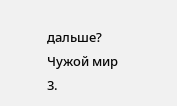дальше?
Чужой мир 3.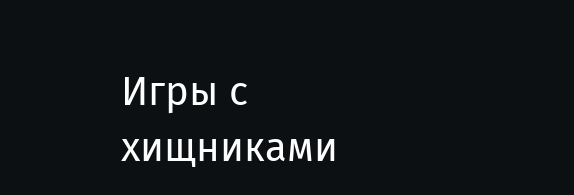Игры с хищниками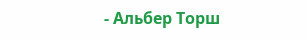- Альбер Торш